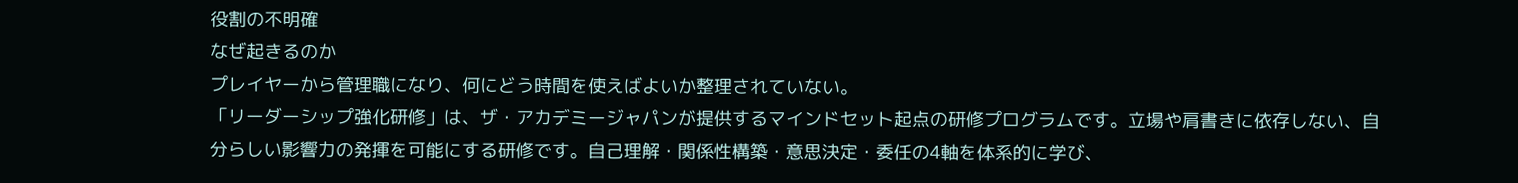役割の不明確
なぜ起きるのか
プレイヤーから管理職になり、何にどう時間を使えばよいか整理されていない。
「リーダーシップ強化研修」は、ザ・アカデミージャパンが提供するマインドセット起点の研修プログラムです。立場や肩書きに依存しない、自分らしい影響力の発揮を可能にする研修です。自己理解・関係性構築・意思決定・委任の4軸を体系的に学び、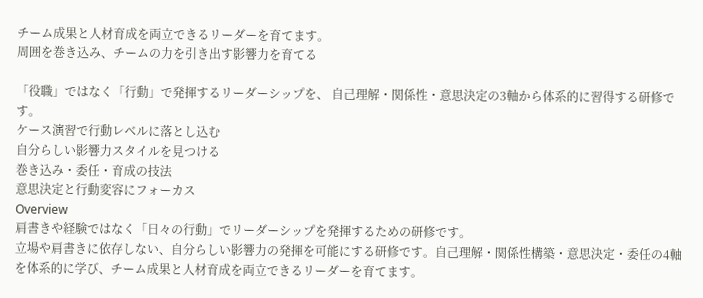チーム成果と人材育成を両立できるリーダーを育てます。
周囲を巻き込み、チームの力を引き出す影響力を育てる

「役職」ではなく「行動」で発揮するリーダーシップを、 自己理解・関係性・意思決定の3軸から体系的に習得する研修です。
ケース演習で行動レベルに落とし込む
自分らしい影響力スタイルを見つける
巻き込み・委任・育成の技法
意思決定と行動変容にフォーカス
Overview
肩書きや経験ではなく「日々の行動」でリーダーシップを発揮するための研修です。
立場や肩書きに依存しない、自分らしい影響力の発揮を可能にする研修です。自己理解・関係性構築・意思決定・委任の4軸を体系的に学び、チーム成果と人材育成を両立できるリーダーを育てます。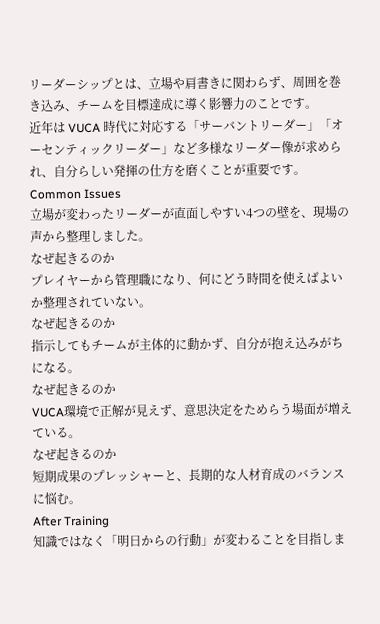リーダーシップとは、立場や肩書きに関わらず、周囲を巻き込み、チームを目標達成に導く影響力のことです。
近年は VUCA 時代に対応する「サーバントリーダー」「オーセンティックリーダー」など多様なリーダー像が求められ、自分らしい発揮の仕方を磨くことが重要です。
Common Issues
立場が変わったリーダーが直面しやすい4つの壁を、現場の声から整理しました。
なぜ起きるのか
プレイヤーから管理職になり、何にどう時間を使えばよいか整理されていない。
なぜ起きるのか
指示してもチームが主体的に動かず、自分が抱え込みがちになる。
なぜ起きるのか
VUCA環境で正解が見えず、意思決定をためらう場面が増えている。
なぜ起きるのか
短期成果のプレッシャーと、長期的な人材育成のバランスに悩む。
After Training
知識ではなく「明日からの行動」が変わることを目指しま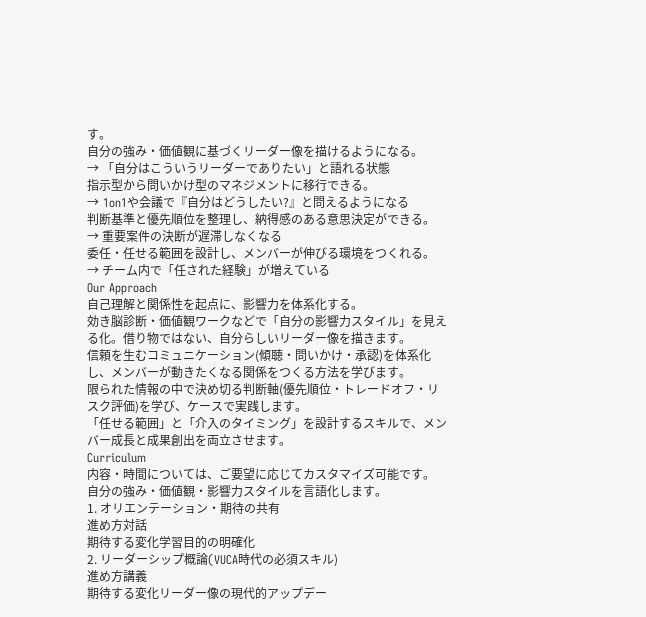す。
自分の強み・価値観に基づくリーダー像を描けるようになる。
→ 「自分はこういうリーダーでありたい」と語れる状態
指示型から問いかけ型のマネジメントに移行できる。
→ 1on1や会議で『自分はどうしたい?』と問えるようになる
判断基準と優先順位を整理し、納得感のある意思決定ができる。
→ 重要案件の決断が遅滞しなくなる
委任・任せる範囲を設計し、メンバーが伸びる環境をつくれる。
→ チーム内で「任された経験」が増えている
Our Approach
自己理解と関係性を起点に、影響力を体系化する。
効き脳診断・価値観ワークなどで「自分の影響力スタイル」を見える化。借り物ではない、自分らしいリーダー像を描きます。
信頼を生むコミュニケーション(傾聴・問いかけ・承認)を体系化し、メンバーが動きたくなる関係をつくる方法を学びます。
限られた情報の中で決め切る判断軸(優先順位・トレードオフ・リスク評価)を学び、ケースで実践します。
「任せる範囲」と「介入のタイミング」を設計するスキルで、メンバー成長と成果創出を両立させます。
Curriculum
内容・時間については、ご要望に応じてカスタマイズ可能です。
自分の強み・価値観・影響力スタイルを言語化します。
1. オリエンテーション・期待の共有
進め方対話
期待する変化学習目的の明確化
2. リーダーシップ概論(VUCA時代の必須スキル)
進め方講義
期待する変化リーダー像の現代的アップデー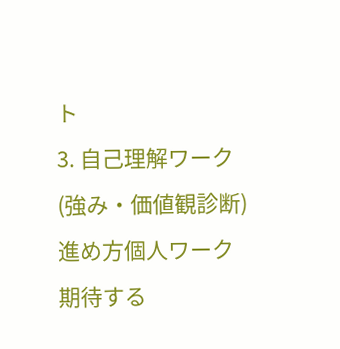ト
3. 自己理解ワーク(強み・価値観診断)
進め方個人ワーク
期待する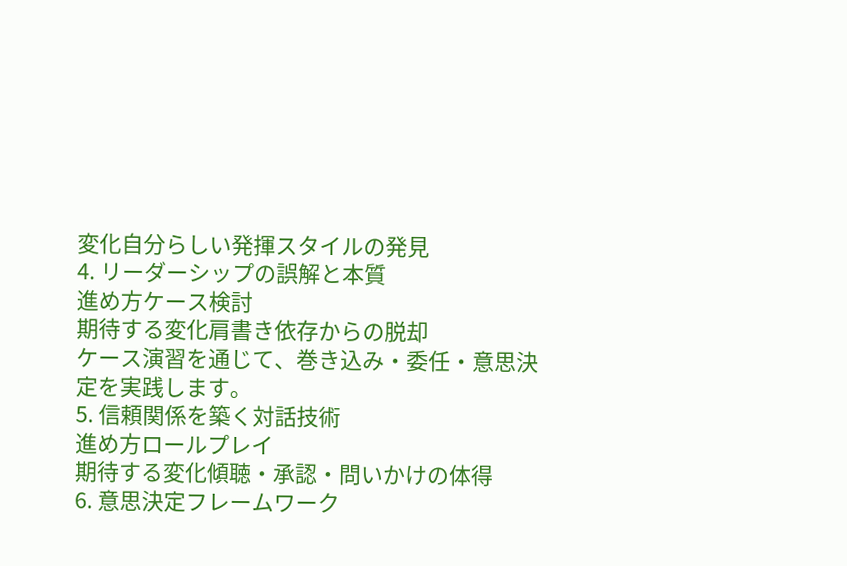変化自分らしい発揮スタイルの発見
4. リーダーシップの誤解と本質
進め方ケース検討
期待する変化肩書き依存からの脱却
ケース演習を通じて、巻き込み・委任・意思決定を実践します。
5. 信頼関係を築く対話技術
進め方ロールプレイ
期待する変化傾聴・承認・問いかけの体得
6. 意思決定フレームワーク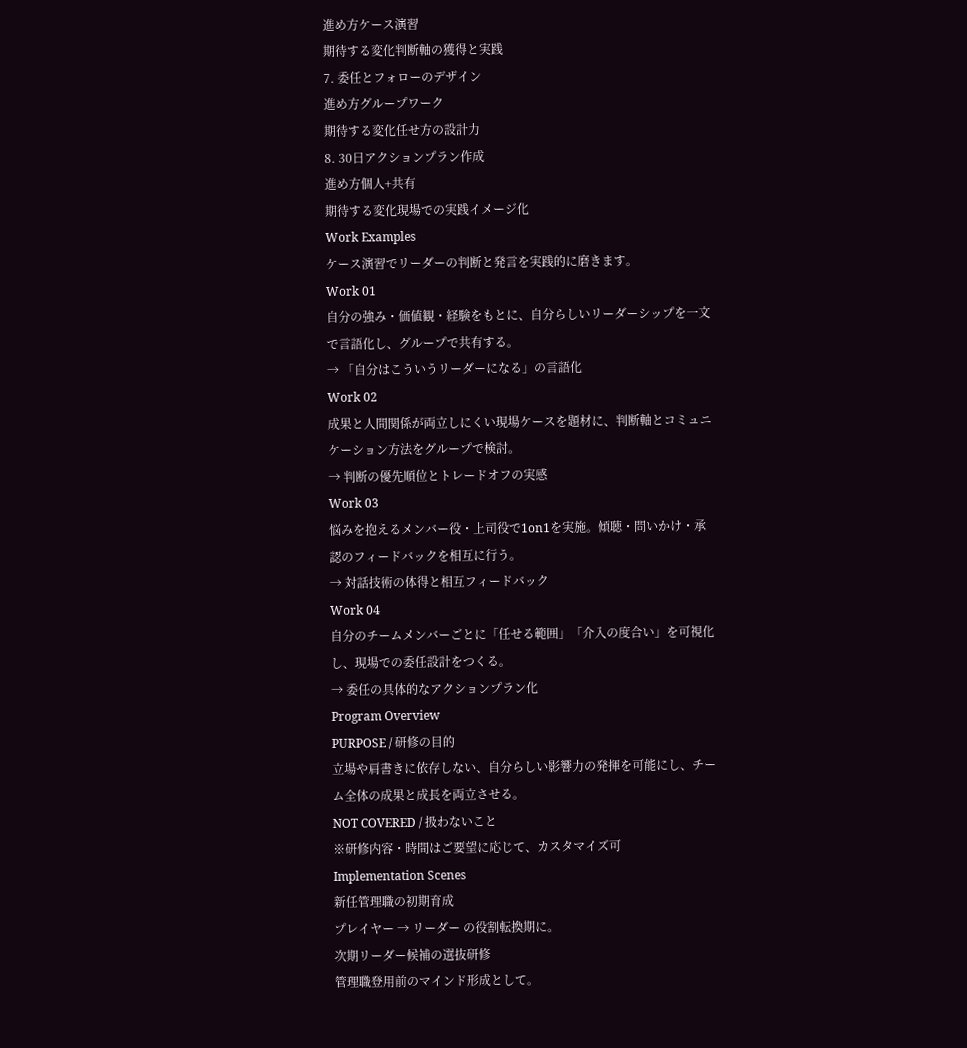進め方ケース演習
期待する変化判断軸の獲得と実践
7. 委任とフォローのデザイン
進め方グループワーク
期待する変化任せ方の設計力
8. 30日アクションプラン作成
進め方個人+共有
期待する変化現場での実践イメージ化
Work Examples
ケース演習でリーダーの判断と発言を実践的に磨きます。
Work 01
自分の強み・価値観・経験をもとに、自分らしいリーダーシップを一文で言語化し、グループで共有する。
→ 「自分はこういうリーダーになる」の言語化
Work 02
成果と人間関係が両立しにくい現場ケースを題材に、判断軸とコミュニケーション方法をグループで検討。
→ 判断の優先順位とトレードオフの実感
Work 03
悩みを抱えるメンバー役・上司役で1on1を実施。傾聴・問いかけ・承認のフィードバックを相互に行う。
→ 対話技術の体得と相互フィードバック
Work 04
自分のチームメンバーごとに「任せる範囲」「介入の度合い」を可視化し、現場での委任設計をつくる。
→ 委任の具体的なアクションプラン化
Program Overview
PURPOSE / 研修の目的
立場や肩書きに依存しない、自分らしい影響力の発揮を可能にし、チーム全体の成果と成長を両立させる。
NOT COVERED / 扱わないこと
※研修内容・時間はご要望に応じて、カスタマイズ可
Implementation Scenes
新任管理職の初期育成
プレイヤー → リーダー の役割転換期に。
次期リーダー候補の選抜研修
管理職登用前のマインド形成として。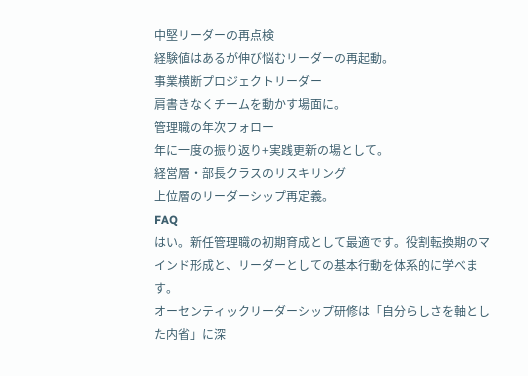中堅リーダーの再点検
経験値はあるが伸び悩むリーダーの再起動。
事業横断プロジェクトリーダー
肩書きなくチームを動かす場面に。
管理職の年次フォロー
年に一度の振り返り+実践更新の場として。
経営層・部長クラスのリスキリング
上位層のリーダーシップ再定義。
FAQ
はい。新任管理職の初期育成として最適です。役割転換期のマインド形成と、リーダーとしての基本行動を体系的に学べます。
オーセンティックリーダーシップ研修は「自分らしさを軸とした内省」に深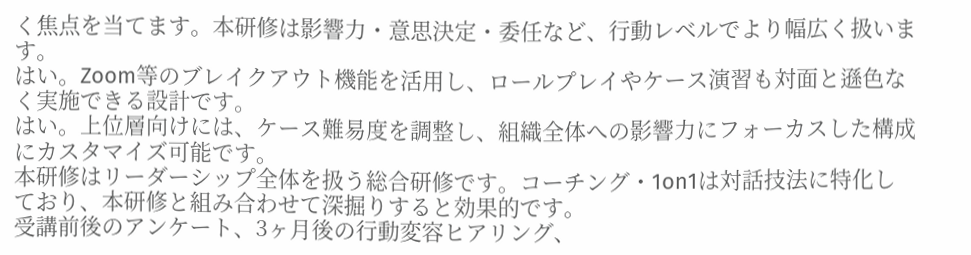く焦点を当てます。本研修は影響力・意思決定・委任など、行動レベルでより幅広く扱います。
はい。Zoom等のブレイクアウト機能を活用し、ロールプレイやケース演習も対面と遜色なく実施できる設計です。
はい。上位層向けには、ケース難易度を調整し、組織全体への影響力にフォーカスした構成にカスタマイズ可能です。
本研修はリーダーシップ全体を扱う総合研修です。コーチング・1on1は対話技法に特化しており、本研修と組み合わせて深掘りすると効果的です。
受講前後のアンケート、3ヶ月後の行動変容ヒアリング、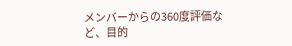メンバーからの360度評価など、目的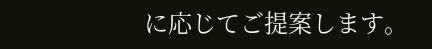に応じてご提案します。